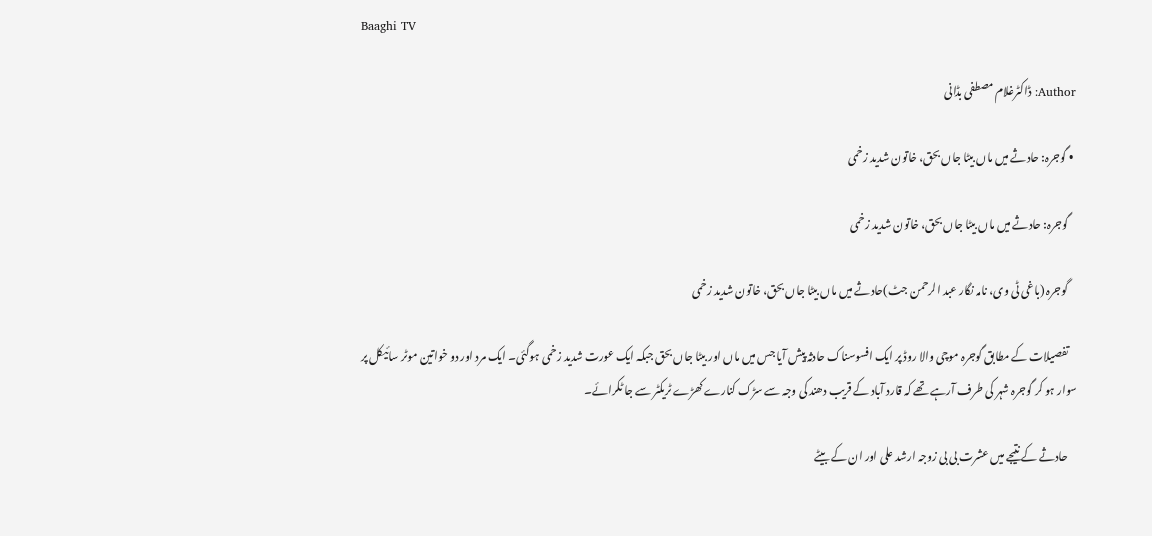Baaghi TV

Author: ڈاکٹرغلام مصطفی بڈانی

  • گوجرہ: حادثے میں ماں بیٹا جاں بحق، خاتون شدید زخمی

    گوجرہ: حادثے میں ماں بیٹا جاں بحق، خاتون شدید زخمی

    گوجرہ (باغی ٹی وی، نامہ نگار عبد الرحمن جٹ)حادثے میں ماں بیٹا جاں بحق، خاتون شدید زخمی

    تفصیلات کے مطابق گوجرہ موچی والا روڈ پر ایک افسوسناک حادثہ پیش آیا جس میں ماں اور بیٹا جاں بحق جبکہ ایک عورت شدید زخمی ہوگئی۔ ایک مرد اور دو خواتین موٹر سائیکل پر سوار ہو کر گوجرہ شہر کی طرف آرہے تھے کہ قارد آباد کے قریب دھند کی وجہ سے سڑک کنارے کھڑے ٹریکٹر سے جا ٹکرائے۔

    حادثے کے نتیجے میں عشرت بی بی زوجہ ارشد علی اور ان کے بیٹے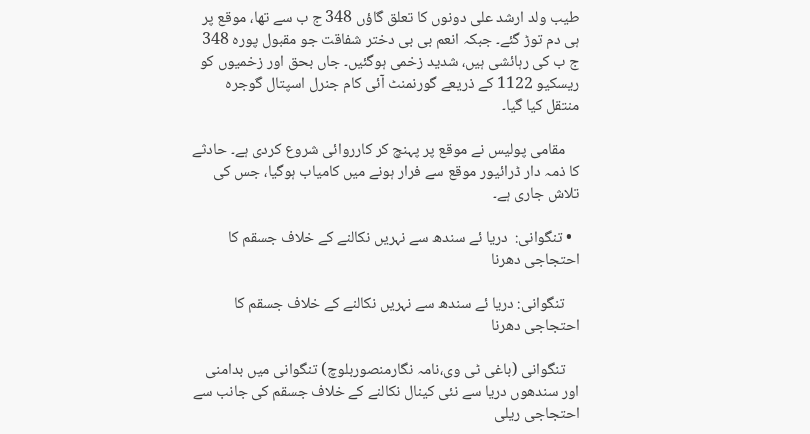طیب ولد ارشد علی دونوں کا تعلق گاؤں 348 ج ب سے تھا، موقع پر ہی دم توڑ گئے۔ جبکہ انعم بی بی دختر شفاقت جو مقبول پورہ 348 ج ب کی رہائشی ہیں، شدید زخمی ہوگئیں۔ جاں بحق اور زخمیوں کو ریسکیو 1122 کے ذریعے گورنمنٹ آئی کام جنرل اسپتال گوجرہ منتقل کیا گیا۔

    مقامی پولیس نے موقع پر پہنچ کر کارروائی شروع کردی ہے۔ حادثے کا ذمہ دار ڈرائیور موقع سے فرار ہونے میں کامیاب ہوگیا، جس کی تلاش جاری ہے۔

  • تنگوانی:  دریا ئے سندھ سے نہریں نکالنے کے خلاف جسقم کا احتجاجی دھرنا

    تنگوانی: دریا ئے سندھ سے نہریں نکالنے کے خلاف جسقم کا احتجاجی دھرنا

    تنگوانی (باغی ٹی وی،نامہ نگارمنصوربلوچ) تنگوانی میں بدامنی اور سندھوں دریا سے نئی کینال نکالنے کے خلاف جسقم کی جانب سے احتجاجی ریلی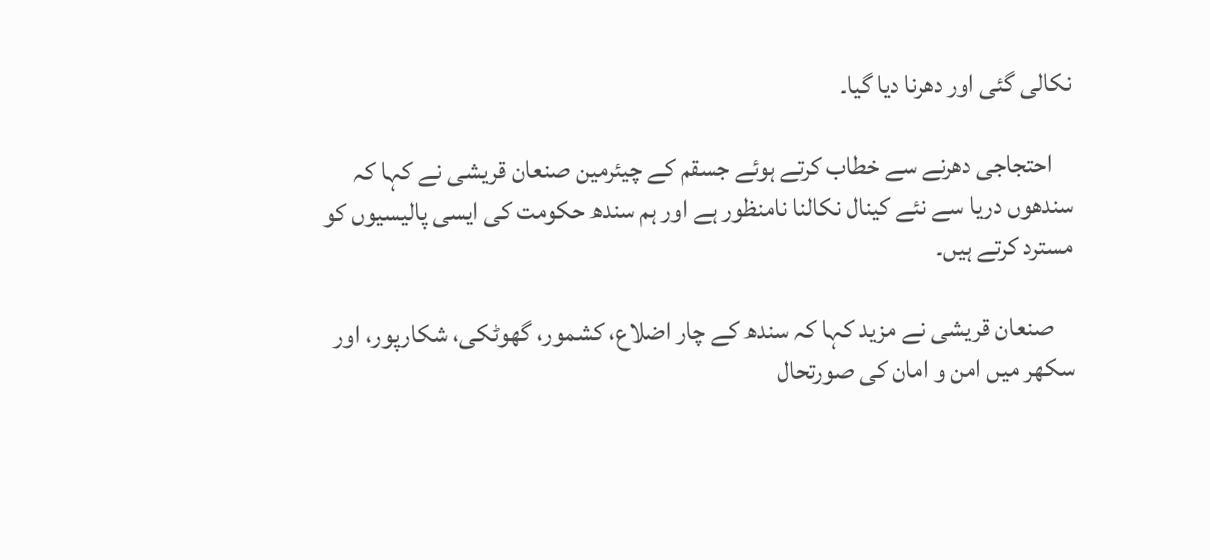نکالی گئی اور دھرنا دیا گیا۔

    احتجاجی دھرنے سے خطاب کرتے ہوئے جسقم کے چیئرمین صنعان قریشی نے کہا کہ سندھوں دریا سے نئے کینال نکالنا نامنظور ہے اور ہم سندھ حکومت کی ایسی پالیسیوں کو مسترد کرتے ہیں۔

    صنعان قریشی نے مزید کہا کہ سندھ کے چار اضلاع، کشمور، گھوٹکی، شکارپور، اور سکھر میں امن و امان کی صورتحال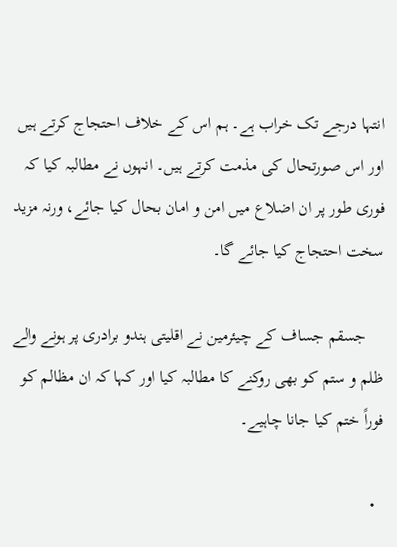انتہا درجے تک خراب ہے۔ ہم اس کے خلاف احتجاج کرتے ہیں اور اس صورتحال کی مذمت کرتے ہیں۔ انہوں نے مطالبہ کیا کہ فوری طور پر ان اضلاع میں امن و امان بحال کیا جائے، ورنہ مزید سخت احتجاج کیا جائے گا۔

    جسقم جساف کے چیئرمین نے اقلیتی ہندو برادری پر ہونے والے ظلم و ستم کو بھی روکنے کا مطالبہ کیا اور کہا کہ ان مظالم کو فوراً ختم کیا جانا چاہیے۔

  •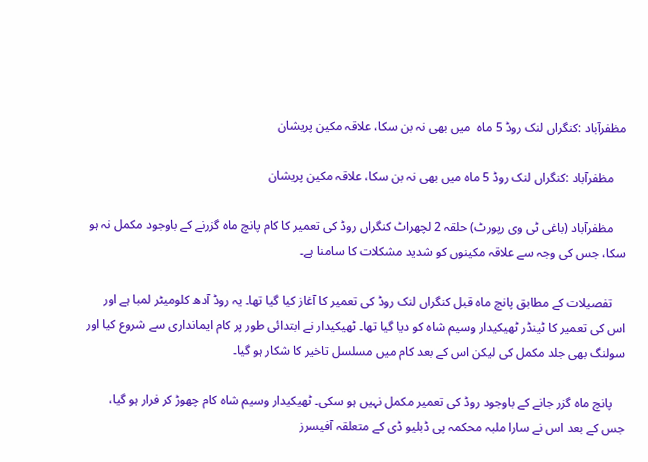مظفرآباد :کنگراں لنک روڈ 5 ماہ  میں بھی نہ بن سکا، علاقہ مکین پریشان

    مظفرآباد :کنگراں لنک روڈ 5 ماہ میں بھی نہ بن سکا، علاقہ مکین پریشان

    مظفرآباد (باغی ٹی وی رپورٹ) حلقہ 2 لچھراٹ کنگراں روڈ کی تعمیر کا کام پانچ ماہ گزرنے کے باوجود مکمل نہ ہو سکا، جس کی وجہ سے علاقہ مکینوں کو شدید مشکلات کا سامنا ہے۔

    تفصیلات کے مطابق پانچ ماہ قبل کنگراں لنک روڈ کی تعمیر کا آغاز کیا گیا تھا۔ یہ روڈ آدھ کلومیٹر لمبا ہے اور اس کی تعمیر کا ٹینڈر ٹھیکیدار وسیم شاہ کو دیا گیا تھا۔ ٹھیکیدار نے ابتدائی طور پر کام ایمانداری سے شروع کیا اور سولنگ بھی جلد مکمل کی لیکن اس کے بعد کام میں مسلسل تاخیر کا شکار ہو گیا۔

    پانچ ماہ گزر جانے کے باوجود روڈ کی تعمیر مکمل نہیں ہو سکی۔ ٹھیکیدار وسیم شاہ کام چھوڑ کر فرار ہو گیا، جس کے بعد اس نے سارا ملبہ محکمہ پی ڈبلیو ڈی کے متعلقہ آفیسرز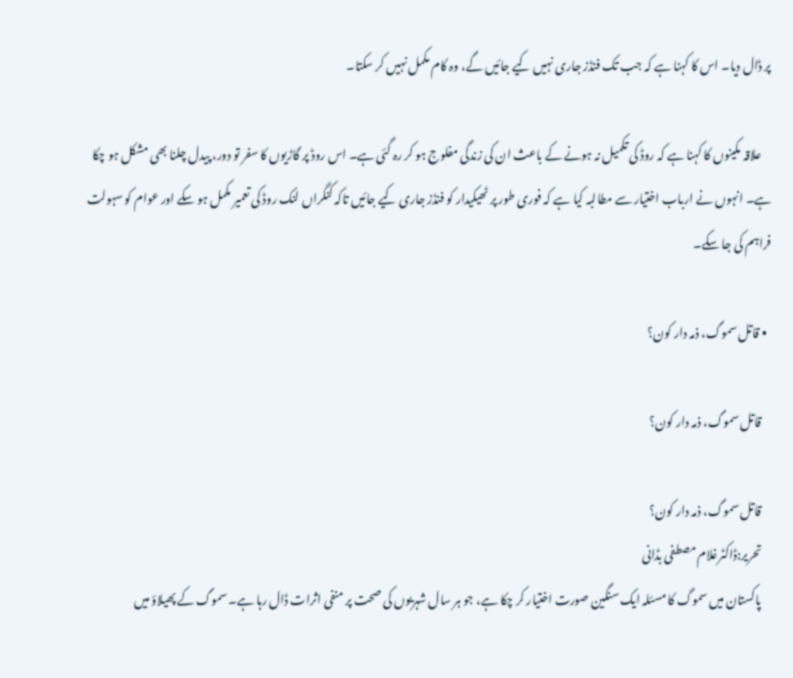پر ڈال دیا۔ اس کا کہنا ہے کہ جب تک فنڈز جاری نہیں کیے جائیں گے، وہ کام مکمل نہیں کر سکتا۔

    علاقہ مکینوں کا کہنا ہے کہ روڈ کی تکمیل نہ ہونے کے باعث ان کی زندگی مفلوج ہو کر رہ گئی ہے۔ اس روڈ پر گاڑیوں کا سفر تو دور، پیدل چلنا بھی مشکل ہو چکا ہے۔ انہوں نے ارباب اختیار سے مطالبہ کیا ہے کہ فوری طور پر ٹھیکیدار کو فنڈز جاری کیے جائیں تاکہ کنگراں لنک روڈ کی تعمیر مکمل ہو سکے اور عوام کو سہولت فراہم کی جا سکے۔

  • قاتل سموگ، ذمہ دار کون؟

    قاتل سموگ، ذمہ دار کون؟

    قاتل سموگ، ذمہ دار کون؟
    تحریر:ڈاکٹرغلام مصطفی بڈانی
    پاکستان میں سموگ کا مسئلہ ایک سنگین صورت اختیار کر چکا ہے، جو ہر سال شہریوں کی صحت پر منفی اثرات ڈال رہا ہے۔ سموگ کے پھیلاؤ میں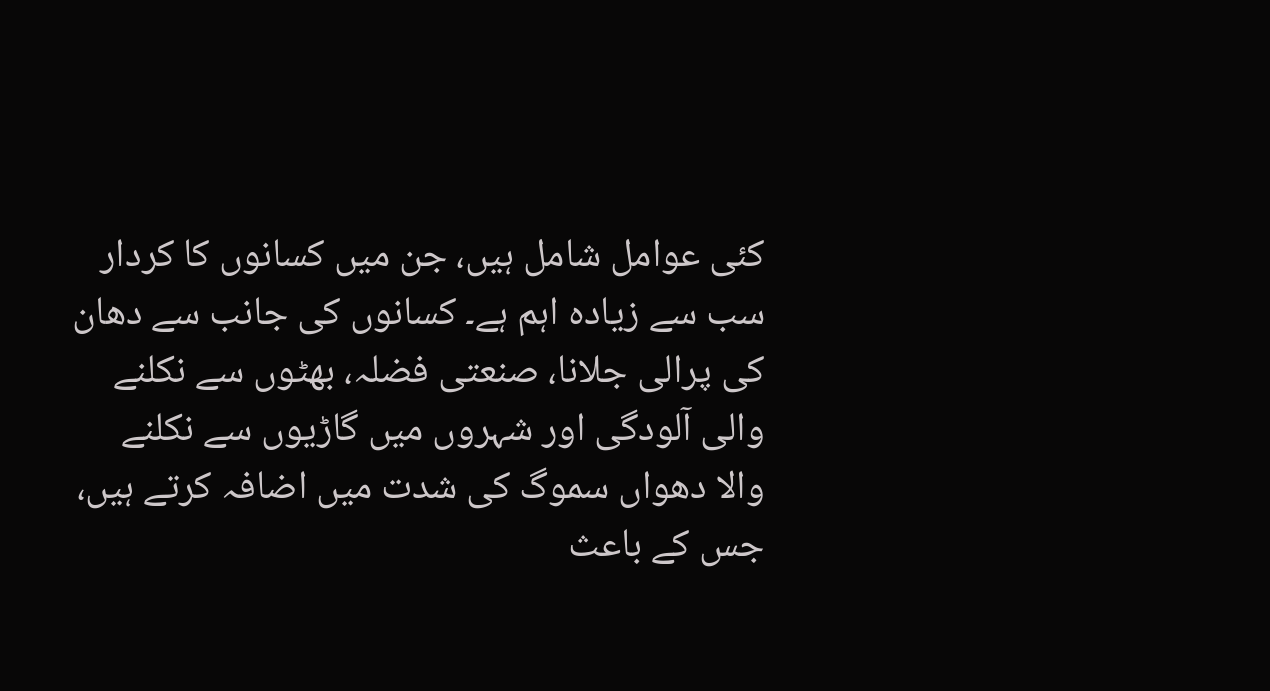کئی عوامل شامل ہیں، جن میں کسانوں کا کردار سب سے زیادہ اہم ہے۔ کسانوں کی جانب سے دھان کی پرالی جلانا، صنعتی فضلہ، بھٹوں سے نکلنے والی آلودگی اور شہروں میں گاڑیوں سے نکلنے والا دھواں سموگ کی شدت میں اضافہ کرتے ہیں، جس کے باعث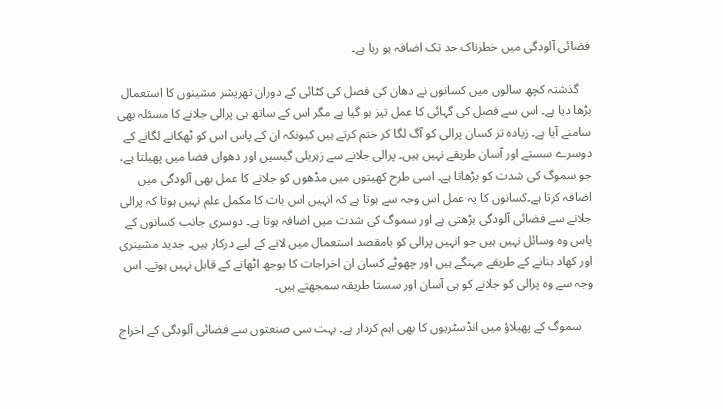فضائی آلودگی میں خطرناک حد تک اضافہ ہو رہا ہے۔

    گذشتہ کچھ سالوں میں کسانوں نے دھان کی فصل کی کٹائی کے دوران تھریشر مشینوں کا استعمال بڑھا دیا ہے۔ اس سے فصل کی گہائی کا عمل تیز ہو گیا ہے مگر اس کے ساتھ ہی پرالی جلانے کا مسئلہ بھی سامنے آیا ہے۔ زیادہ تر کسان پرالی کو آگ لگا کر ختم کرتے ہیں کیونکہ ان کے پاس اس کو ٹھکانے لگانے کے دوسرے سستے اور آسان طریقے نہیں ہیں۔ پرالی جلانے سے زہریلی گیسیں اور دھواں فضا میں پھیلتا ہے، جو سموگ کی شدت کو بڑھاتا ہے۔ اسی طرح کھیتوں میں مڈھوں کو جلانے کا عمل بھی آلودگی میں اضافہ کرتا ہے۔کسانوں کا یہ عمل اس وجہ سے ہوتا ہے کہ انہیں اس بات کا مکمل علم نہیں ہوتا کہ پرالی جلانے سے فضائی آلودگی بڑھتی ہے اور سموگ کی شدت میں اضافہ ہوتا ہے۔ دوسری جانب کسانوں کے پاس وہ وسائل نہیں ہیں جو انہیں پرالی کو بامقصد استعمال میں لانے کے لیے درکار ہیں۔ جدید مشینری اور کھاد بنانے کے طریقے مہنگے ہیں اور چھوٹے کسان ان اخراجات کا بوجھ اٹھانے کے قابل نہیں ہوتے۔ اس وجہ سے وہ پرالی کو جلانے کو ہی آسان اور سستا طریقہ سمجھتے ہیں۔

    سموگ کے پھیلاؤ میں انڈسٹریوں کا بھی اہم کردار ہے۔ بہت سی صنعتوں سے فضائی آلودگی کے اخراج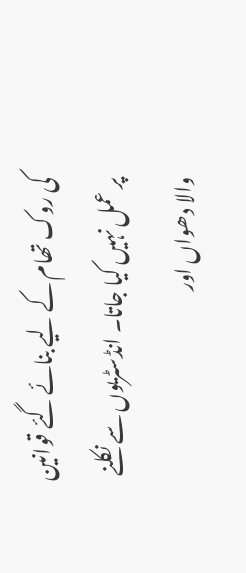کی روک تھام کے لیے بنائے گئے قوانین پر عمل نہیں کیا جاتا۔ انڈسٹریوں سے نکلنے والا دھواں اور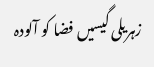زہریلی گیسیں فضا کو آلودہ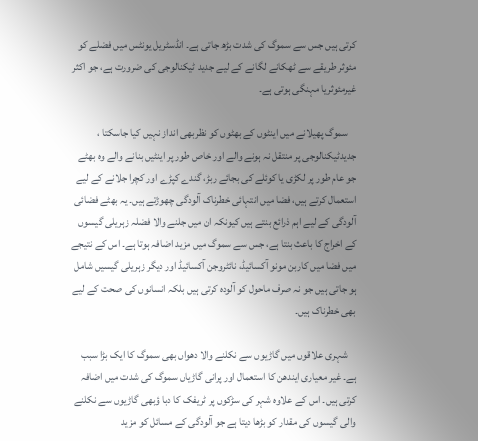کرتی ہیں جس سے سموگ کی شدت بڑھ جاتی ہے۔ انڈسٹریل یونٹس میں فضلے کو مئوثر طریقے سے ٹھکانے لگانے کے لیے جدید ٹیکنالوجی کی ضرورت ہے، جو اکثر غیرمئوثریا مہنگی ہوتی ہے۔

    سموگ پھیلانے میں اینٹوں کے بھٹوں کو نظربھی انداز نہیں کیا جاسکتا ، جدیدٹیکنالوجی پر منتقل نہ ہونے والے اور خاص طور پر اینٹیں بنانے والے وہ بھٹے جو عام طور پر لکڑی یا کوئلے کی بجائے ربڑ، گندے کپڑے اور کچرا جلانے کے لیے استعمال کرتے ہیں، فضا میں انتہائی خطرناک آلودگی چھوڑتے ہیں۔ یہ بھٹے فضائی آلودگی کے لیے اہم ذرائع بنتے ہیں کیونکہ ان میں جلنے والا فضلہ زہریلی گیسوں کے اخراج کا باعث بنتا ہے، جس سے سموگ میں مزید اضافہ ہوتا ہے۔ اس کے نتیجے میں فضا میں کاربن مونو آکسائیڈ، نائٹروجن آکسائیڈ اور دیگر زہریلی گیسیں شامل ہو جاتی ہیں جو نہ صرف ماحول کو آلودہ کرتی ہیں بلکہ انسانوں کی صحت کے لیے بھی خطرناک ہیں۔

    شہری علاقوں میں گاڑیوں سے نکلنے والا دھواں بھی سموگ کا ایک بڑا سبب ہے۔ غیر معیاری ایندھن کا استعمال اور پرانی گاڑیاں سموگ کی شدت میں اضافہ کرتی ہیں۔ اس کے علاوہ شہر کی سڑکوں پر ٹریفک کا دبا ؤبھی گاڑیوں سے نکلنے والی گیسوں کی مقدار کو بڑھا دیتا ہے جو آلودگی کے مسائل کو مزید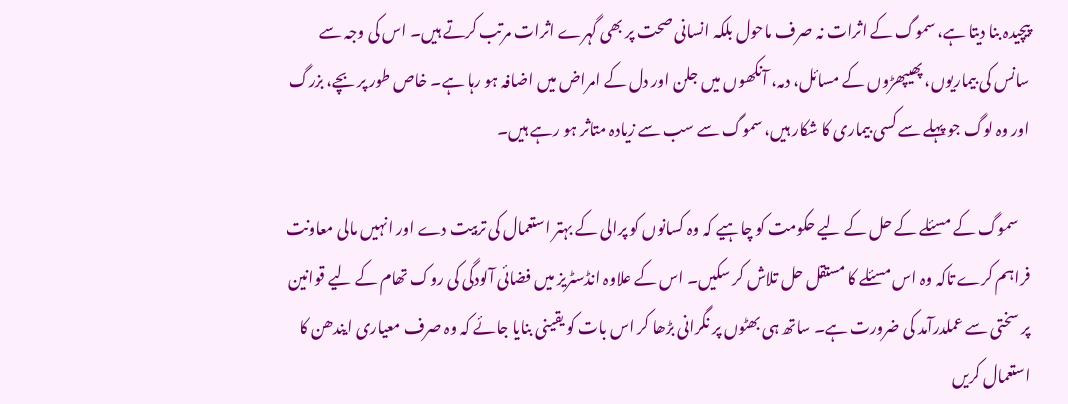پیچیدہ بنا دیتا ہے، سموگ کے اثرات نہ صرف ماحول بلکہ انسانی صحت پر بھی گہرے اثرات مرتب کرتے ہیں۔ اس کی وجہ سے سانس کی بیماریوں، پھیپھڑوں کے مسائل، دمہ، آنکھوں میں جلن اور دل کے امراض میں اضافہ ہو رہا ہے۔ خاص طور پر بچے، بزرگ اور وہ لوگ جو پہلے سے کسی بیماری کا شکار ہیں، سموگ سے سب سے زیادہ متاثر ہو رہے ہیں۔

    سموگ کے مسئلے کے حل کے لیے حکومت کو چاہیے کہ وہ کسانوں کو پرالی کے بہتر استعمال کی تربیت دے اور انہیں مالی معاونت فراہم کرے تاکہ وہ اس مسئلے کا مستقل حل تلاش کر سکیں۔ اس کے علاوہ انڈسٹریز میں فضائی آلودگی کی روک تھام کے لیے قوانین پر سختی سے عملدرآمد کی ضرورت ہے۔ ساتھ ہی بھٹوں پر نگرانی بڑھا کر اس بات کو یقینی بنایا جائے کہ وہ صرف معیاری ایندھن کا استعمال کریں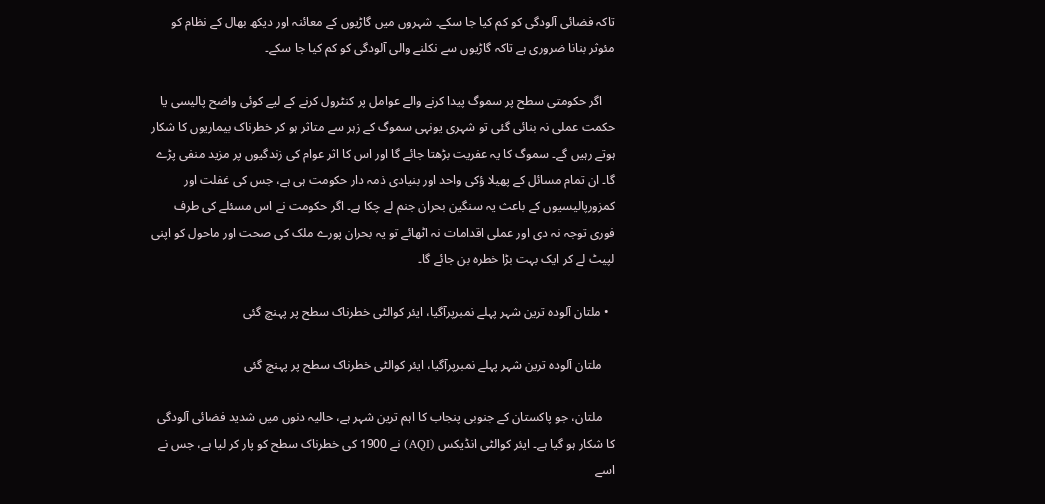تاکہ فضائی آلودگی کو کم کیا جا سکے۔ شہروں میں گاڑیوں کے معائنہ اور دیکھ بھال کے نظام کو مئوثر بنانا ضروری ہے تاکہ گاڑیوں سے نکلنے والی آلودگی کو کم کیا جا سکے۔

    اگر حکومتی سطح پر سموگ پیدا کرنے والے عوامل پر کنٹرول کرنے کے لیے کوئی واضح پالیسی یا حکمت عملی نہ بنائی گئی تو شہری یونہی سموگ کے زہر سے متاثر ہو کر خطرناک بیماریوں کا شکار ہوتے رہیں گے۔ سموگ کا یہ عفریت بڑھتا جائے گا اور اس کا اثر عوام کی زندگیوں پر مزید منفی پڑے گا۔ ان تمام مسائل کے پھیلا ؤکی واحد اور بنیادی ذمہ دار حکومت ہی ہے، جس کی غفلت اور کمزورپالیسیوں کے باعث یہ سنگین بحران جنم لے چکا ہے۔ اگر حکومت نے اس مسئلے کی طرف فوری توجہ نہ دی اور عملی اقدامات نہ اٹھائے تو یہ بحران پورے ملک کی صحت اور ماحول کو اپنی لپیٹ لے کر ایک بہت بڑا خطرہ بن جائے گا۔

  • ملتان آلودہ ترین شہر پہلے نمبرپرآگیا، ایئر کوالٹی خطرناک سطح پر پہنچ گئی

    ملتان آلودہ ترین شہر پہلے نمبرپرآگیا، ایئر کوالٹی خطرناک سطح پر پہنچ گئی

    ملتان، جو پاکستان کے جنوبی پنجاب کا اہم ترین شہر ہے، حالیہ دنوں میں شدید فضائی آلودگی کا شکار ہو گیا ہے۔ ایئر کوالٹی انڈیکس (AQI) نے 1900 کی خطرناک سطح کو پار کر لیا ہے، جس نے اسے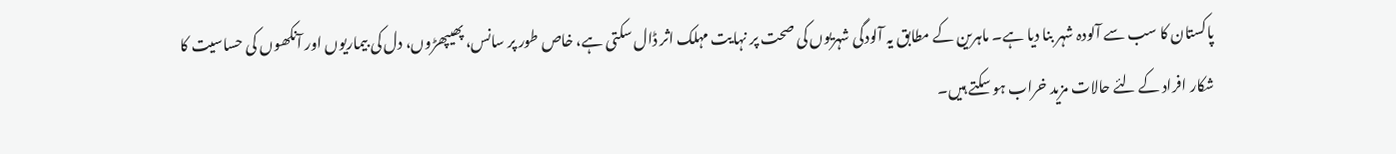پاکستان کا سب سے آلودہ شہر بنا دیا ہے۔ ماہرین کے مطابق یہ آلودگی شہریوں کی صحت پر نہایت مہلک اثر ڈال سکتی ہے، خاص طور پر سانس، پھیپھڑوں، دل کی بیماریوں اور آنکھوں کی حساسیت کا شکار افراد کے لئے حالات مزید خراب ہو سکتے ہیں۔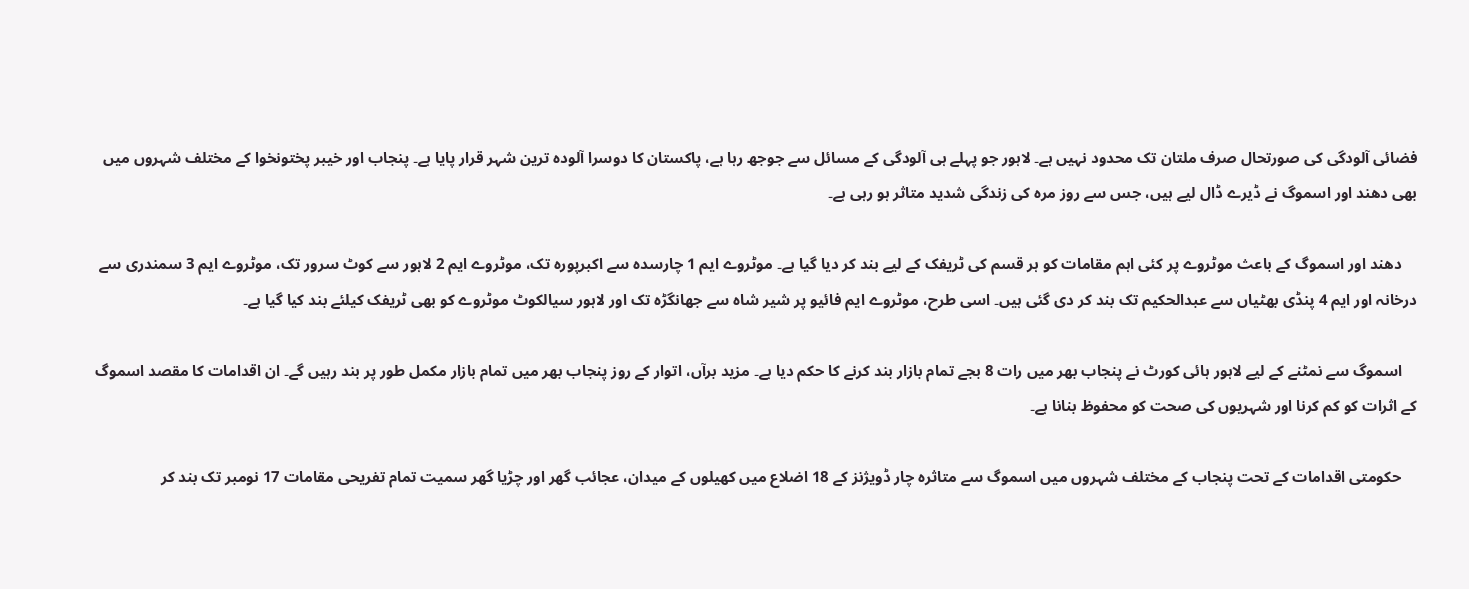فضائی آلودگی کی صورتحال صرف ملتان تک محدود نہیں ہے۔ لاہور جو پہلے ہی آلودگی کے مسائل سے جوجھ رہا ہے، پاکستان کا دوسرا آلودہ ترین شہر قرار پایا ہے۔ پنجاب اور خیبر پختونخوا کے مختلف شہروں میں بھی دھند اور اسموگ نے ڈیرے ڈال لیے ہیں، جس سے روز مرہ کی زندگی شدید متاثر ہو رہی ہے۔

    دھند اور اسموگ کے باعث موٹروے پر کئی اہم مقامات کو ہر قسم کی ٹریفک کے لیے بند کر دیا گیا ہے۔ موٹروے ایم 1 چارسدہ سے اکبرپورہ تک، موٹروے ایم 2 لاہور سے کوٹ سرور تک، موٹروے ایم 3 سمندری سے درخانہ اور ایم 4 پنڈی بھٹیاں سے عبدالحکیم تک بند کر دی گئی ہیں۔ اسی طرح، موٹروے ایم فائیو پر شیر شاہ سے جھانگڑہ تک اور لاہور سیالکوٹ موٹروے کو بھی ٹریفک کیلئے بند کیا گیا ہے۔

    اسموگ سے نمٹنے کے لیے لاہور ہائی کورٹ نے پنجاب بھر میں رات 8 بجے تمام بازار بند کرنے کا حکم دیا ہے۔ مزید برآں، اتوار کے روز پنجاب بھر میں تمام بازار مکمل طور پر بند رہیں گے۔ ان اقدامات کا مقصد اسموگ کے اثرات کو کم کرنا اور شہریوں کی صحت کو محفوظ بنانا ہے۔

    حکومتی اقدامات کے تحت پنجاب کے مختلف شہروں میں اسموگ سے متاثرہ چار ڈویژنز کے 18 اضلاع میں کھیلوں کے میدان، عجائب گھر اور چڑیا گھر سمیت تمام تفریحی مقامات 17 نومبر تک بند کر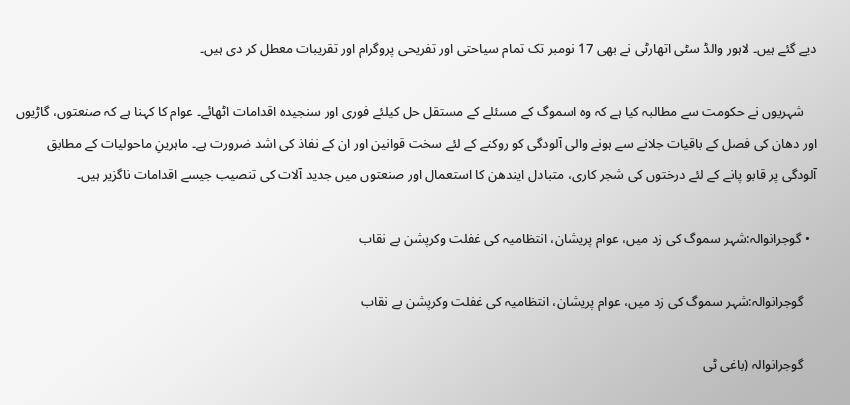دیے گئے ہیں۔ لاہور والڈ سٹی اتھارٹی نے بھی 17 نومبر تک تمام سیاحتی اور تفریحی پروگرام اور تقریبات معطل کر دی ہیں۔

    شہریوں نے حکومت سے مطالبہ کیا ہے کہ وہ اسموگ کے مسئلے کے مستقل حل کیلئے فوری اور سنجیدہ اقدامات اٹھائے۔ عوام کا کہنا ہے کہ صنعتوں، گاڑیوں اور دھان کی فصل کے باقیات جلانے سے ہونے والی آلودگی کو روکنے کے لئے سخت قوانین اور ان کے نفاذ کی اشد ضرورت ہے۔ ماہرینِ ماحولیات کے مطابق آلودگی پر قابو پانے کے لئے درختوں کی شجر کاری، متبادل ایندھن کا استعمال اور صنعتوں میں جدید آلات کی تنصیب جیسے اقدامات ناگزیر ہیں۔

  • گوجرانوالہ:شہر سموگ کی زد میں، عوام پریشان، انتظامیہ کی غفلت وکرپشن بے نقاب

    گوجرانوالہ:شہر سموگ کی زد میں، عوام پریشان، انتظامیہ کی غفلت وکرپشن بے نقاب

    گوجرانوالہ (باغی ٹی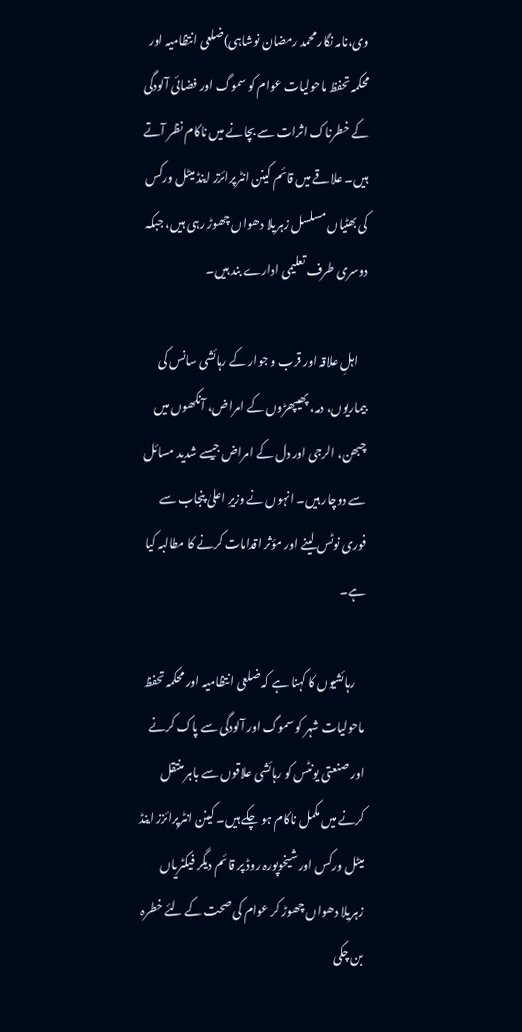وی،نامہ نگار محمد رمضان نوشاہی)ضلعی انتظامیہ اور محکمہ تحفظ ماحولیات عوام کو سموگ اور فضائی آلودگی کے خطرناک اثرات سے بچانے میں ناکام نظر آتے ہیں۔ علاقے میں قائم کینن انٹرپرائزز اینڈ میٹل ورکس کی بھٹیاں مسلسل زہریلا دھواں چھوڑ رہی ہیں، جبکہ دوسری طرف تعلیمی ادارے بند ہیں۔

    اہلِ علاقہ اور قرب و جوار کے رہائشی سانس کی بیماریوں، دمہ، پھیپھڑوں کے امراض، آنکھوں میں چبھن، الرجی اور دل کے امراض جیسے شدید مسائل سے دوچار ہیں۔ انہوں نے وزیرِ اعلیٰ پنجاب سے فوری نوٹس لینے اور مؤثر اقدامات کرنے کا مطالبہ کیا ہے۔

    رہائشیوں کا کہنا ہے کہ ضلعی انتظامیہ اور محکمہ تحفظ ماحولیات شہر کو سموگ اور آلودگی سے پاک کرنے اور صنعتی یونٹس کو رہائشی علاقوں سے باہر منتقل کرنے میں مکمل ناکام ہو چکے ہیں۔ کینن انٹرپرائزز اینڈ میٹل ورکس اور شیخوپورہ روڈ پر قائم دیگر فیکٹریاں زہریلا دھواں چھوڑ کر عوام کی صحت کے لئے خطرہ بن چکی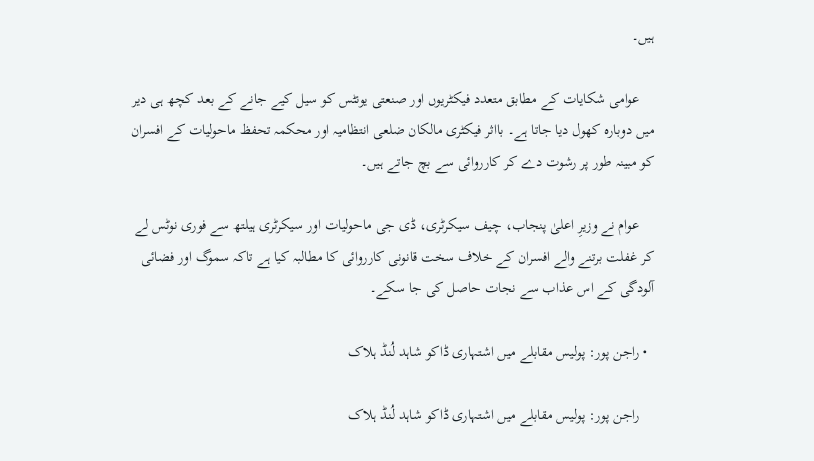ہیں۔

    عوامی شکایات کے مطابق متعدد فیکٹریوں اور صنعتی یونٹس کو سیل کیے جانے کے بعد کچھ ہی دیر میں دوبارہ کھول دیا جاتا ہے۔ بااثر فیکٹری مالکان ضلعی انتظامیہ اور محکمہ تحفظ ماحولیات کے افسران کو مبینہ طور پر رشوت دے کر کارروائی سے بچ جاتے ہیں۔

    عوام نے وزیرِ اعلیٰ پنجاب، چیف سیکرٹری، ڈی جی ماحولیات اور سیکرٹری ہیلتھ سے فوری نوٹس لے کر غفلت برتنے والے افسران کے خلاف سخت قانونی کارروائی کا مطالبہ کیا ہے تاکہ سموگ اور فضائی آلودگی کے اس عذاب سے نجات حاصل کی جا سکے۔

  • راجن پور: پولیس مقابلے میں اشتہاری ڈاکو شاہد لُنڈ ہلاک

    راجن پور: پولیس مقابلے میں اشتہاری ڈاکو شاہد لُنڈ ہلاک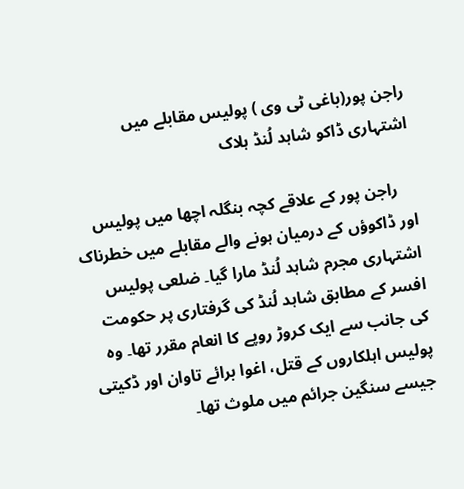راجن پور(باغی ٹی وی ) پولیس مقابلے میں اشتہاری ڈاکو شاہد لُنڈ ہلاک

    راجن پور کے علاقے کچہ بنگلہ اچھا میں پولیس اور ڈاکوؤں کے درمیان ہونے والے مقابلے میں خطرناک اشتہاری مجرم شاہد لُنڈ مارا گیا۔ ضلعی پولیس افسر کے مطابق شاہد لُنڈ کی گرفتاری پر حکومت کی جانب سے ایک کروڑ روپے کا انعام مقرر تھا۔ وہ پولیس اہلکاروں کے قتل، اغوا برائے تاوان اور ڈکیتی جیسے سنگین جرائم میں ملوث تھا۔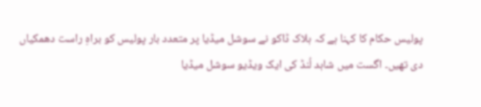پولیس حکام کا کہنا ہے کہ ہلاک ڈاکو نے سوشل میڈیا پر متعدد بار پولیس کو براہِ راست دھمکیاں دی تھیں۔ اگست میں شاہد لُنڈ کی ایک ویڈیو سوشل میڈیا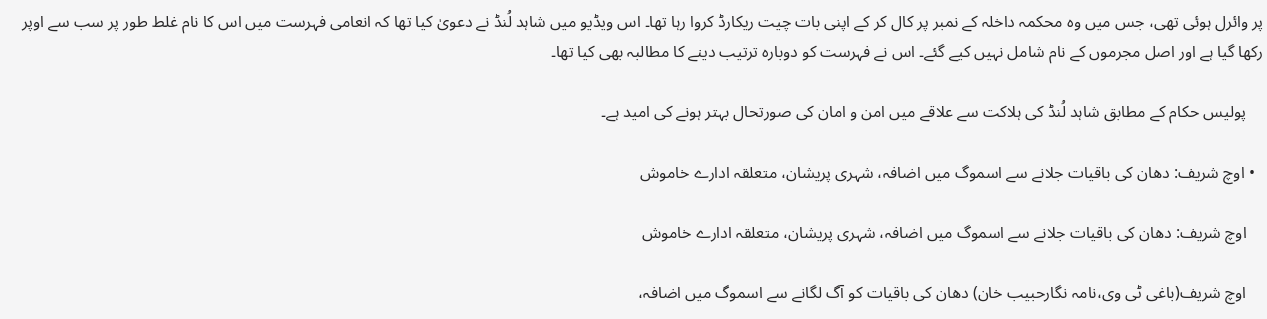پر وائرل ہوئی تھی، جس میں وہ محکمہ داخلہ کے نمبر پر کال کر کے اپنی بات چیت ریکارڈ کروا رہا تھا۔ اس ویڈیو میں شاہد لُنڈ نے دعویٰ کیا تھا کہ انعامی فہرست میں اس کا نام غلط طور پر سب سے اوپر رکھا گیا ہے اور اصل مجرموں کے نام شامل نہیں کیے گئے۔ اس نے فہرست کو دوبارہ ترتیب دینے کا مطالبہ بھی کیا تھا۔

    پولیس حکام کے مطابق شاہد لُنڈ کی ہلاکت سے علاقے میں امن و امان کی صورتحال بہتر ہونے کی امید ہے۔

  • اوچ شریف: دھان کی باقیات جلانے سے اسموگ میں اضافہ، شہری پریشان، متعلقہ ادارے خاموش

    اوچ شریف: دھان کی باقیات جلانے سے اسموگ میں اضافہ، شہری پریشان، متعلقہ ادارے خاموش

    اوچ شریف(باغی ٹی وی،نامہ نگارحبیب خان) دھان کی باقیات کو آگ لگانے سے اسموگ میں اضافہ،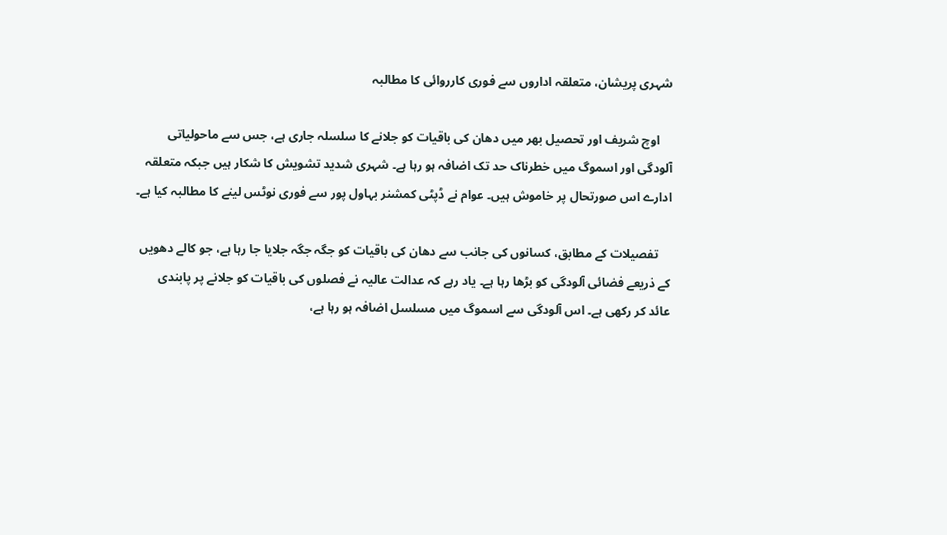شہری پریشان، متعلقہ اداروں سے فوری کارروائی کا مطالبہ

    اوچ شریف اور تحصیل بھر میں دھان کی باقیات کو جلانے کا سلسلہ جاری ہے، جس سے ماحولیاتی آلودگی اور اسموگ میں خطرناک حد تک اضافہ ہو رہا ہے۔ شہری شدید تشویش کا شکار ہیں جبکہ متعلقہ ادارے اس صورتحال پر خاموش ہیں۔ عوام نے ڈپٹی کمشنر بہاول پور سے فوری نوٹس لینے کا مطالبہ کیا ہے۔

    تفصیلات کے مطابق، کسانوں کی جانب سے دھان کی باقیات کو جگہ جگہ جلایا جا رہا ہے، جو کالے دھویں کے ذریعے فضائی آلودگی کو بڑھا رہا ہے۔ یاد رہے کہ عدالت عالیہ نے فصلوں کی باقیات کو جلانے پر پابندی عائد کر رکھی ہے۔ اس آلودگی سے اسموگ میں مسلسل اضافہ ہو رہا ہے،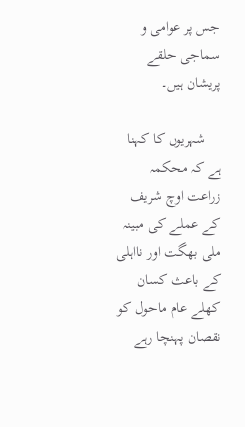جس پر عوامی و سماجی حلقے پریشان ہیں۔

    شہریوں کا کہنا ہے کہ محکمہ زراعت اوچ شریف کے عملے کی مبینہ ملی بھگت اور نااہلی کے باعث کسان کھلے عام ماحول کو نقصان پہنچا رہے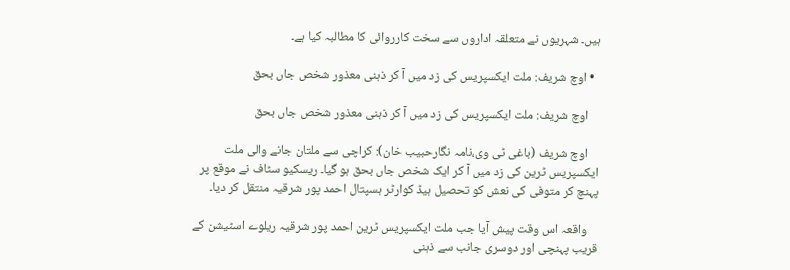ہیں۔ شہریوں نے متعلقہ اداروں سے سخت کارروائی کا مطالبہ کیا ہے۔

  • اوچ شریف: ملت ایکسپریس کی زد میں آ کر ذہنی معذور شخص جاں بحق

    اوچ شریف: ملت ایکسپریس کی زد میں آ کر ذہنی معذور شخص جاں بحق

    اوچ شریف (باغی ٹی وی،نامہ نگارحبیب خان): کراچی سے ملتان جانے والی ملت ایکسپریس ٹرین کی زد میں آ کر ایک شخص جاں بحق ہو گیا۔ ریسکیو سٹاف نے موقع پر پہنچ کر متوفی کی نعش کو تحصیل ہیڈ کوارٹر ہسپتال احمد پور شرقیہ منتقل کر دیا۔

    واقعہ اس وقت پیش آیا جب ملت ایکسپریس ٹرین احمد پور شرقیہ ریلوے اسٹیشن کے قریب پہنچی اور دوسری جانب سے ذہنی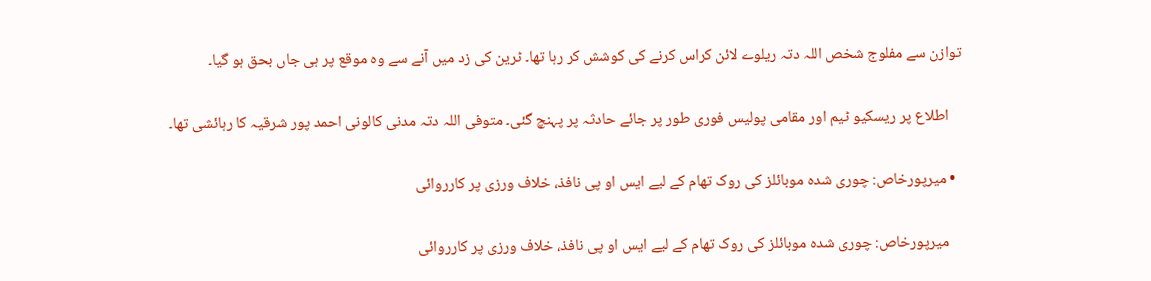توازن سے مفلوج شخص اللہ دتہ ریلوے لائن کراس کرنے کی کوشش کر رہا تھا۔ ٹرین کی زد میں آنے سے وہ موقع پر ہی جاں بحق ہو گیا۔

    اطلاع پر ریسکیو ٹیم اور مقامی پولیس فوری طور پر جائے حادثہ پر پہنچ گئی۔ متوفی اللہ دتہ مدنی کالونی احمد پور شرقیہ کا رہائشی تھا۔

  • میرپورخاص: چوری شدہ موبائلز کی روک تھام کے لیے ایس او پی نافذ، خلاف ورزی پر کارروائی

    میرپورخاص: چوری شدہ موبائلز کی روک تھام کے لیے ایس او پی نافذ، خلاف ورزی پر کارروائی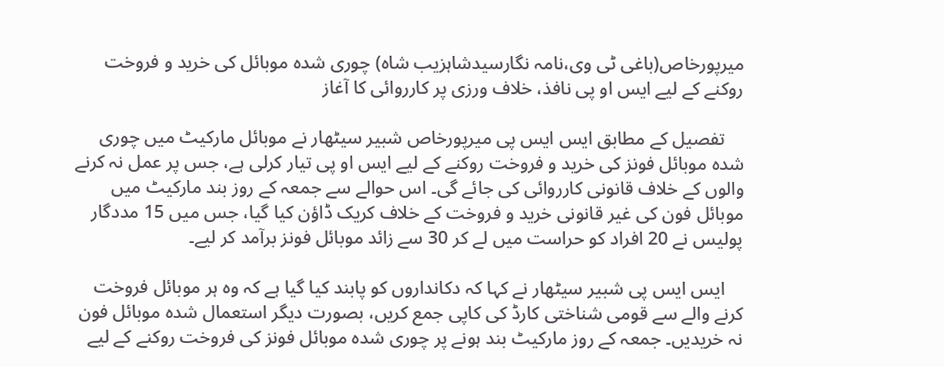میرپورخاص(باغی ٹی وی،نامہ نگارسیدشاہزیب شاہ) چوری شدہ موبائل کی خرید و فروخت روکنے کے لیے ایس او پی نافذ، خلاف ورزی پر کارروائی کا آغاز

    تفصیل کے مطابق ایس ایس پی میرپورخاص شبیر سیٹھار نے موبائل مارکیٹ میں چوری شدہ موبائل فونز کی خرید و فروخت روکنے کے لیے ایس او پی تیار کرلی ہے، جس پر عمل نہ کرنے والوں کے خلاف قانونی کارروائی کی جائے گی۔ اس حوالے سے جمعہ کے روز بند مارکیٹ میں موبائل فون کی غیر قانونی خرید و فروخت کے خلاف کریک ڈاؤن کیا گیا، جس میں 15 مددگار پولیس نے 20 افراد کو حراست میں لے کر 30 سے زائد موبائل فونز برآمد کر لیے۔

    ایس ایس پی شبیر سیٹھار نے کہا کہ دکانداروں کو پابند کیا گیا ہے کہ وہ ہر موبائل فروخت کرنے والے سے قومی شناختی کارڈ کی کاپی جمع کریں، بصورت دیگر استعمال شدہ موبائل فون نہ خریدیں۔ جمعہ کے روز مارکیٹ بند ہونے پر چوری شدہ موبائل فونز کی فروخت روکنے کے لیے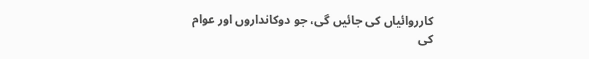کارروائیاں کی جائیں گی، جو دوکانداروں اور عوام کی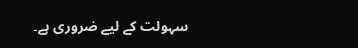سہولت کے لیے ضروری ہے۔